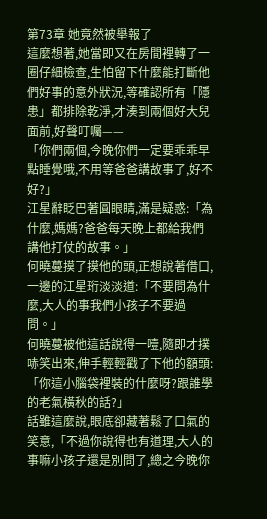第73章 她竟然被舉報了
這麼想著,她當即又在房間裡轉了一圈仔細檢查,生怕留下什麼能打斷他們好事的意外狀況,等確認所有「隱患」都排除乾淨,才湊到兩個好大兒面前,好聲叮囑——
「你們兩個,今晚你們一定要乖乖早點睡覺哦,不用等爸爸講故事了,好不好?」
江星辭眨巴著圓眼睛,滿是疑惑:「為什麼,媽媽?爸爸每天晚上都給我們講他打仗的故事。」
何曉蔓摸了摸他的頭,正想說著借口,一邊的江星珩淡淡道:「不要問為什麼,大人的事我們小孩子不要過問。」
何曉蔓被他這話說得一噎,隨即才撲哧笑出來,伸手輕輕戳了下他的額頭:「你這小腦袋裡裝的什麼呀?跟誰學的老氣橫秋的話?」
話雖這麼說,眼底卻藏著鬆了口氣的笑意,「不過你說得也有道理,大人的事嘛小孩子還是別問了,總之今晚你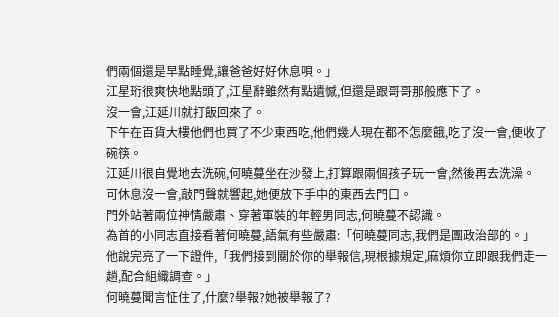們兩個還是早點睡覺,讓爸爸好好休息唄。」
江星珩很爽快地點頭了,江星辭雖然有點遺憾,但還是跟哥哥那般應下了。
沒一會,江延川就打飯回來了。
下午在百貨大樓他們也買了不少東西吃,他們幾人現在都不怎麼餓,吃了沒一會,便收了碗筷。
江延川很自覺地去洗碗,何曉蔓坐在沙發上,打算跟兩個孩子玩一會,然後再去洗澡。
可休息沒一會,敲門聲就響起,她便放下手中的東西去門口。
門外站著兩位神情嚴肅、穿著軍裝的年輕男同志,何曉蔓不認識。
為首的小同志直接看著何曉蔓,語氣有些嚴肅:「何曉蔓同志,我們是團政治部的。」
他說完亮了一下證件,「我們接到關於你的舉報信,現根據規定,麻煩你立即跟我們走一趟,配合組織調查。」
何曉蔓聞言怔住了,什麼?舉報?她被舉報了?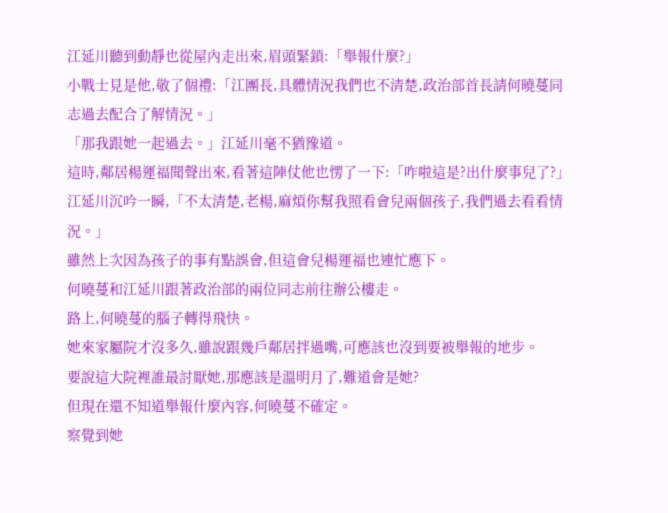江延川聽到動靜也從屋內走出來,眉頭緊鎖:「舉報什麼?」
小戰士見是他,敬了個禮:「江團長,具體情況我們也不清楚,政治部首長請何曉蔓同志過去配合了解情況。」
「那我跟她一起過去。」江延川毫不猶豫道。
這時,鄰居楊運福聞聲出來,看著這陣仗他也愣了一下:「咋啦這是?出什麼事兒了?」
江延川沉吟一瞬,「不太清楚,老楊,麻煩你幫我照看會兒兩個孩子,我們過去看看情況。」
雖然上次因為孩子的事有點誤會,但這會兒楊運福也連忙應下。
何曉蔓和江延川跟著政治部的兩位同志前往辦公樓走。
路上,何曉蔓的腦子轉得飛快。
她來家屬院才沒多久,雖說跟幾戶鄰居拌過嘴,可應該也沒到要被舉報的地步。
要說這大院裡誰最討厭她,那應該是溫明月了,難道會是她?
但現在還不知道舉報什麼內容,何曉蔓不確定。
察覺到她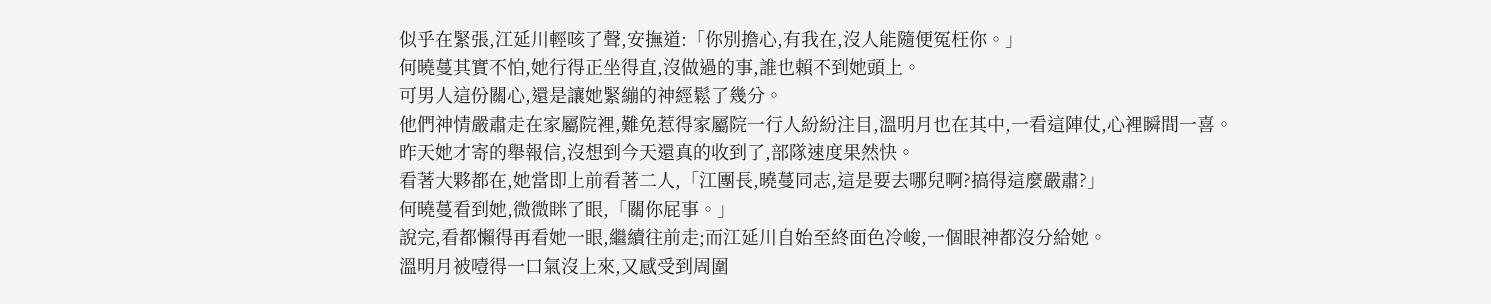似乎在緊張,江延川輕咳了聲,安撫道:「你別擔心,有我在,沒人能隨便冤枉你。」
何曉蔓其實不怕,她行得正坐得直,沒做過的事,誰也賴不到她頭上。
可男人這份關心,還是讓她緊繃的神經鬆了幾分。
他們神情嚴肅走在家屬院裡,難免惹得家屬院一行人紛紛注目,溫明月也在其中,一看這陣仗,心裡瞬間一喜。
昨天她才寄的舉報信,沒想到今天還真的收到了,部隊速度果然快。
看著大夥都在,她當即上前看著二人,「江團長,曉蔓同志,這是要去哪兒啊?搞得這麼嚴肅?」
何曉蔓看到她,微微眯了眼,「關你屁事。」
說完,看都懶得再看她一眼,繼續往前走;而江延川自始至終面色冷峻,一個眼神都沒分給她。
溫明月被噎得一口氣沒上來,又感受到周圍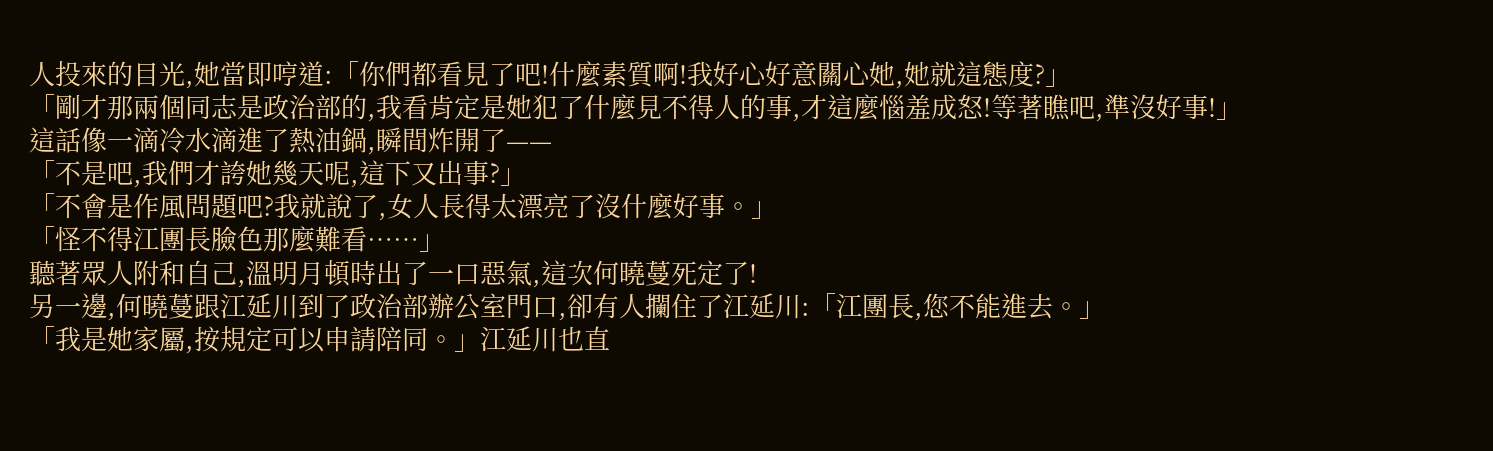人投來的目光,她當即哼道:「你們都看見了吧!什麼素質啊!我好心好意關心她,她就這態度?」
「剛才那兩個同志是政治部的,我看肯定是她犯了什麼見不得人的事,才這麼惱羞成怒!等著瞧吧,準沒好事!」
這話像一滴冷水滴進了熱油鍋,瞬間炸開了——
「不是吧,我們才誇她幾天呢,這下又出事?」
「不會是作風問題吧?我就說了,女人長得太漂亮了沒什麼好事。」
「怪不得江團長臉色那麼難看……」
聽著眾人附和自己,溫明月頓時出了一口惡氣,這次何曉蔓死定了!
另一邊,何曉蔓跟江延川到了政治部辦公室門口,卻有人攔住了江延川:「江團長,您不能進去。」
「我是她家屬,按規定可以申請陪同。」江延川也直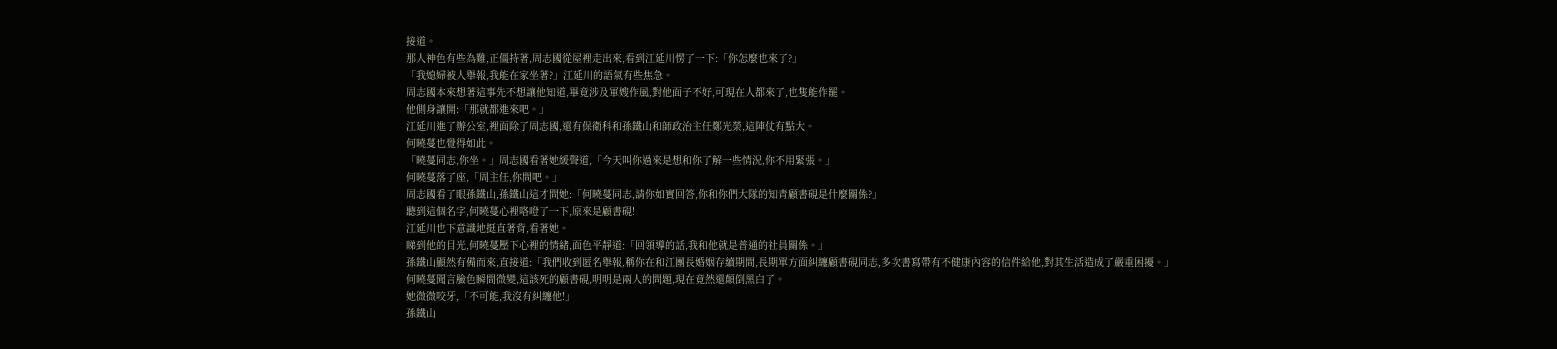接道。
那人神色有些為難,正僵持著,周志國從屋裡走出來,看到江延川愣了一下:「你怎麼也來了?」
「我媳婦被人舉報,我能在家坐著?」江延川的語氣有些焦急。
周志國本來想著這事先不想讓他知道,畢竟涉及軍嫂作風,對他面子不好,可現在人都來了,也隻能作罷。
他側身讓開:「那就都進來吧。」
江延川進了辦公室,裡面除了周志國,還有保衛科和孫鐵山和師政治主任鄭光榮,這陣仗有點大。
何曉蔓也覺得如此。
「曉蔓同志,你坐。」周志國看著她緩聲道,「今天叫你過來是想和你了解一些情況,你不用緊張。」
何曉蔓落了座,「周主任,你問吧。」
周志國看了眼孫鐵山,孫鐵山這才問她:「何曉蔓同志,請你如實回答,你和你們大隊的知青顧書硯是什麼關係?」
聽到這個名字,何曉蔓心裡咯噔了一下,原來是顧書硯!
江延川也下意識地挺直著背,看著她。
睇到他的目光,何曉蔓壓下心裡的情緒,面色平靜道:「回領導的話,我和他就是普通的社員關係。」
孫鐵山顯然有備而來,直接道:「我們收到匿名舉報,稱你在和江團長婚姻存續期間,長期單方面糾纏顧書硯同志,多次書寫帶有不健康內容的信件給他,對其生活造成了嚴重困擾。」
何曉蔓聞言臉色瞬間微變,這該死的顧書硯,明明是兩人的問題,現在竟然還顛倒黑白了。
她微微咬牙,「不可能,我沒有糾纏他!」
孫鐵山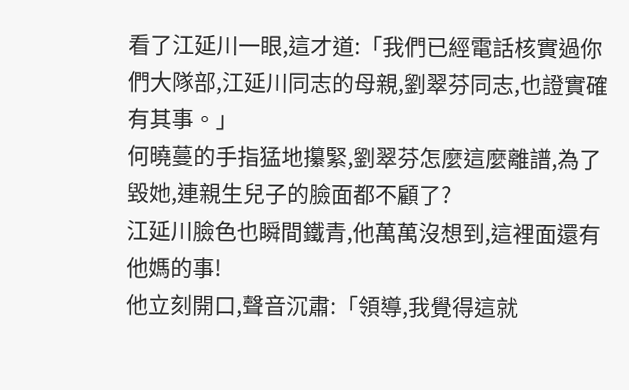看了江延川一眼,這才道:「我們已經電話核實過你們大隊部,江延川同志的母親,劉翠芬同志,也證實確有其事。」
何曉蔓的手指猛地攥緊,劉翠芬怎麼這麼離譜,為了毀她,連親生兒子的臉面都不顧了?
江延川臉色也瞬間鐵青,他萬萬沒想到,這裡面還有他媽的事!
他立刻開口,聲音沉肅:「領導,我覺得這就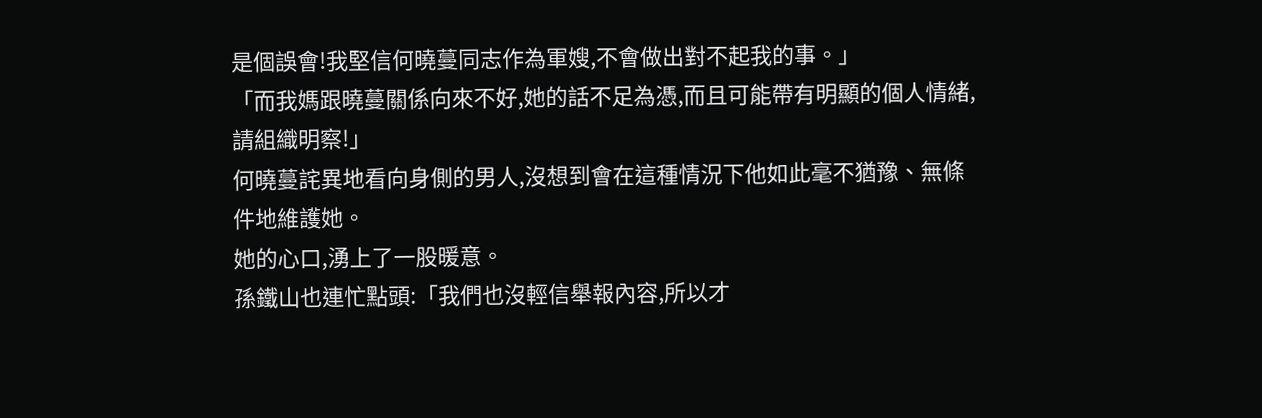是個誤會!我堅信何曉蔓同志作為軍嫂,不會做出對不起我的事。」
「而我媽跟曉蔓關係向來不好,她的話不足為憑,而且可能帶有明顯的個人情緒,請組織明察!」
何曉蔓詫異地看向身側的男人,沒想到會在這種情況下他如此毫不猶豫、無條件地維護她。
她的心口,湧上了一股暖意。
孫鐵山也連忙點頭:「我們也沒輕信舉報內容,所以才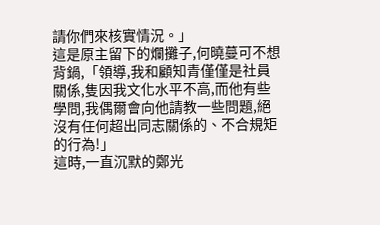請你們來核實情況。」
這是原主留下的爛攤子,何曉蔓可不想背鍋,「領導,我和顧知青僅僅是社員關係,隻因我文化水平不高,而他有些學問,我偶爾會向他請教一些問題,絕沒有任何超出同志關係的、不合規矩的行為!」
這時,一直沉默的鄭光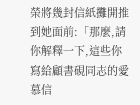榮將幾封信紙攤開推到她面前:「那麼,請你解釋一下,這些你寫給顧書硯同志的愛慕信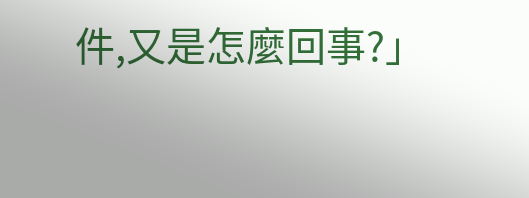件,又是怎麼回事?」